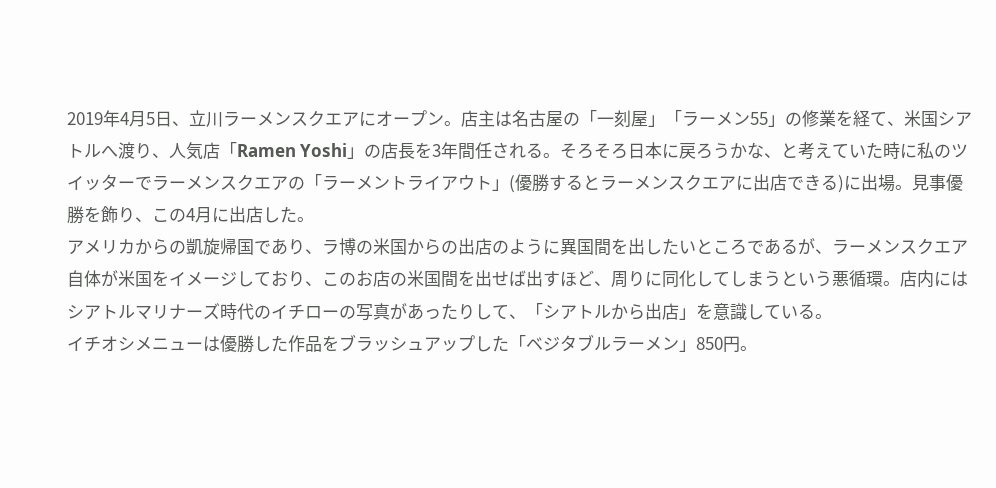2019年4月5日、立川ラーメンスクエアにオープン。店主は名古屋の「一刻屋」「ラーメン55」の修業を経て、米国シアトルへ渡り、人気店「Ramen Yoshi」の店長を3年間任される。そろそろ日本に戻ろうかな、と考えていた時に私のツイッターでラーメンスクエアの「ラーメントライアウト」(優勝するとラーメンスクエアに出店できる)に出場。見事優勝を飾り、この4月に出店した。
アメリカからの凱旋帰国であり、ラ博の米国からの出店のように異国間を出したいところであるが、ラーメンスクエア自体が米国をイメージしており、このお店の米国間を出せば出すほど、周りに同化してしまうという悪循環。店内にはシアトルマリナーズ時代のイチローの写真があったりして、「シアトルから出店」を意識している。
イチオシメニューは優勝した作品をブラッシュアップした「ベジタブルラーメン」850円。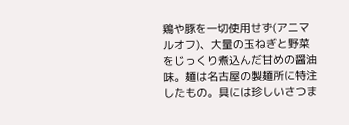鶏や豚を一切使用せず(アニマルオフ)、大量の玉ねぎと野菜をじっくり煮込んだ甘めの醤油味。麺は名古屋の製麺所に特注したもの。具には珍しいさつま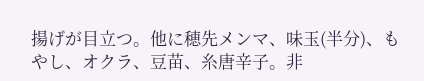揚げが目立つ。他に穂先メンマ、味玉(半分)、もやし、オクラ、豆苗、糸唐辛子。非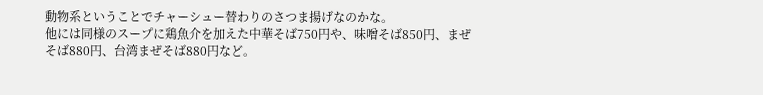動物系ということでチャーシュー替わりのさつま揚げなのかな。
他には同様のスープに鶏魚介を加えた中華そば750円や、味噌そば850円、まぜそば880円、台湾まぜそば880円など。